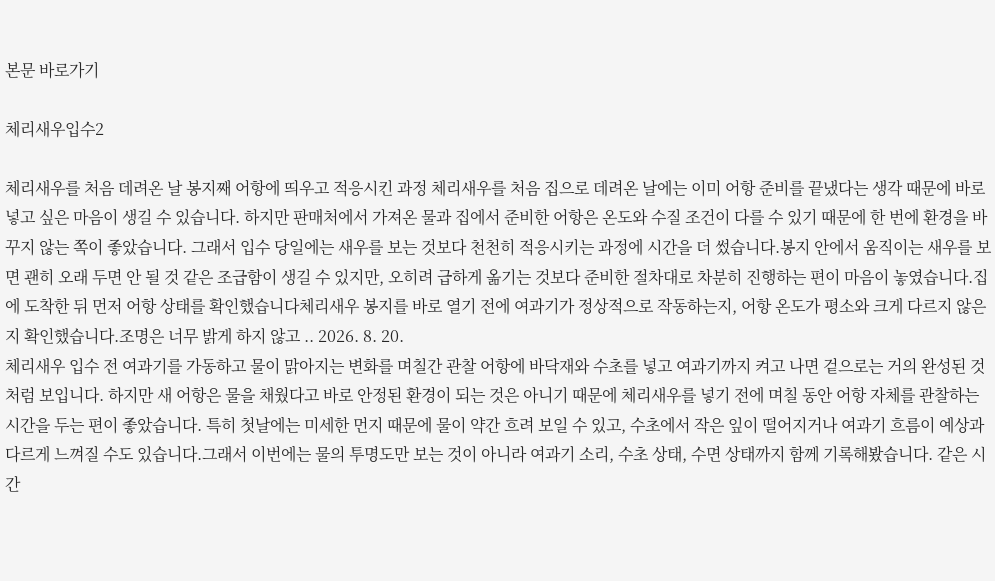본문 바로가기

체리새우입수2

체리새우를 처음 데려온 날 봉지째 어항에 띄우고 적응시킨 과정 체리새우를 처음 집으로 데려온 날에는 이미 어항 준비를 끝냈다는 생각 때문에 바로 넣고 싶은 마음이 생길 수 있습니다. 하지만 판매처에서 가져온 물과 집에서 준비한 어항은 온도와 수질 조건이 다를 수 있기 때문에 한 번에 환경을 바꾸지 않는 쪽이 좋았습니다. 그래서 입수 당일에는 새우를 보는 것보다 천천히 적응시키는 과정에 시간을 더 썼습니다.봉지 안에서 움직이는 새우를 보면 괜히 오래 두면 안 될 것 같은 조급함이 생길 수 있지만, 오히려 급하게 옮기는 것보다 준비한 절차대로 차분히 진행하는 편이 마음이 놓였습니다.집에 도착한 뒤 먼저 어항 상태를 확인했습니다체리새우 봉지를 바로 열기 전에 여과기가 정상적으로 작동하는지, 어항 온도가 평소와 크게 다르지 않은지 확인했습니다.조명은 너무 밝게 하지 않고 .. 2026. 8. 20.
체리새우 입수 전 여과기를 가동하고 물이 맑아지는 변화를 며칠간 관찰 어항에 바닥재와 수초를 넣고 여과기까지 켜고 나면 겉으로는 거의 완성된 것처럼 보입니다. 하지만 새 어항은 물을 채웠다고 바로 안정된 환경이 되는 것은 아니기 때문에 체리새우를 넣기 전에 며칠 동안 어항 자체를 관찰하는 시간을 두는 편이 좋았습니다. 특히 첫날에는 미세한 먼지 때문에 물이 약간 흐려 보일 수 있고, 수초에서 작은 잎이 떨어지거나 여과기 흐름이 예상과 다르게 느껴질 수도 있습니다.그래서 이번에는 물의 투명도만 보는 것이 아니라 여과기 소리, 수초 상태, 수면 상태까지 함께 기록해봤습니다. 같은 시간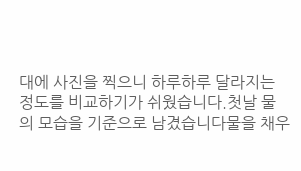대에 사진을 찍으니 하루하루 달라지는 정도를 비교하기가 쉬웠습니다.첫날 물의 모습을 기준으로 남겼습니다물을 채우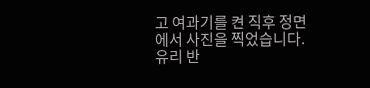고 여과기를 켠 직후 정면에서 사진을 찍었습니다. 유리 반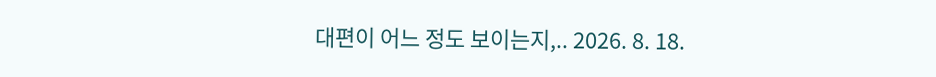대편이 어느 정도 보이는지,.. 2026. 8. 18.